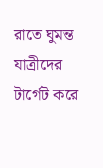রাতে ঘুমন্ত যাত্রীদের টার্গেট করে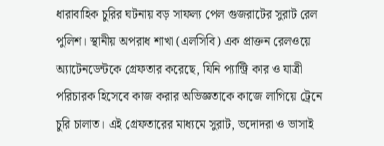ধারাবাহিক চুরির ঘটনায় বড় সাফল্য পেল গুজরাটের সুরাট রেল পুলিশ। স্থানীয় অপরাধ শাখা (এলসিবি) এক প্রাক্তন রেলওয়ে অ্যাটেনডেন্টকে গ্রেফতার করেছে, যিনি প্যান্ট্রি কার ও যাত্রী পরিচারক হিসেবে কাজ করার অভিজ্ঞতাকে কাজে লাগিয়ে ট্রেনে চুরি চালাত। এই গ্রেফতারের মাধ্যমে সুরাট, ভদোদরা ও ভাসাই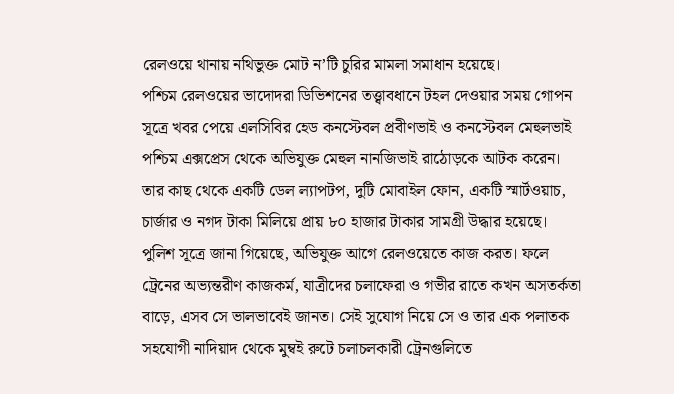রেলওয়ে থানায় নথিভুক্ত মোট ন’টি চুরির মামলা সমাধান হয়েছে।
পশ্চিম রেলওয়ের ভাদোদরা ডিভিশনের তত্ত্বাবধানে টহল দেওয়ার সময় গোপন সূত্রে খবর পেয়ে এলসিবির হেড কনস্টেবল প্রবীণভাই ও কনস্টেবল মেহুলভাই পশ্চিম এক্সপ্রেস থেকে অভিযুক্ত মেহুল নানজিভাই রাঠোড়কে আটক করেন। তার কাছ থেকে একটি ডেল ল্যাপটপ, দুটি মোবাইল ফোন, একটি স্মার্টওয়াচ, চার্জার ও নগদ টাকা মিলিয়ে প্রায় ৮০ হাজার টাকার সামগ্রী উদ্ধার হয়েছে।
পুলিশ সূত্রে জানা গিয়েছে, অভিযুক্ত আগে রেলওয়েতে কাজ করত। ফলে ট্রেনের অভ্যন্তরীণ কাজকর্ম, যাত্রীদের চলাফেরা ও গভীর রাতে কখন অসতর্কতা বাড়ে, এসব সে ভালভাবেই জানত। সেই সুযোগ নিয়ে সে ও তার এক পলাতক সহযোগী নাদিয়াদ থেকে মুম্বই রুটে চলাচলকারী ট্রেনগুলিতে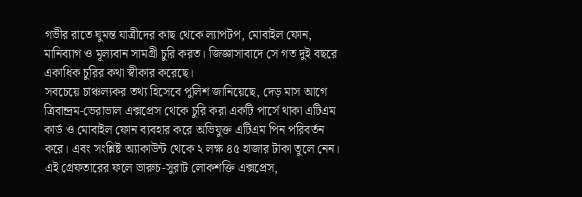গভীর রাতে ঘুমন্ত যাত্রীদের কাছ থেকে ল্যাপটপ, মোবাইল ফোন, মানিব্যাগ ও মূল্যবান সামগ্রী চুরি করত। জিজ্ঞাসাবাদে সে গত দুই বছরে একাধিক চুরির কথা স্বীকার করেছে।
সবচেয়ে চাঞ্চল্যকর তথ্য হিসেবে পুলিশ জানিয়েছে, দেড় মাস আগে ত্রিবান্দ্রম-ভেরাভাল এক্সপ্রেস থেকে চুরি করা একটি পার্সে থাকা এটিএম কার্ড ও মোবাইল ফোন ব্যবহার করে অভিযুক্ত এটিএম পিন পরিবর্তন করে। এবং সংশ্লিষ্ট অ্যাকাউন্ট থেকে ২ লক্ষ ৪৫ হাজার টাকা তুলে নেন।
এই গ্রেফতারের ফলে ভারুচ-সুরাট লোকশক্তি এক্সপ্রেস,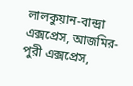লালকুয়ান-বান্দ্রা এক্সপ্রেস, আজমির-পুরী এক্সপ্রেস,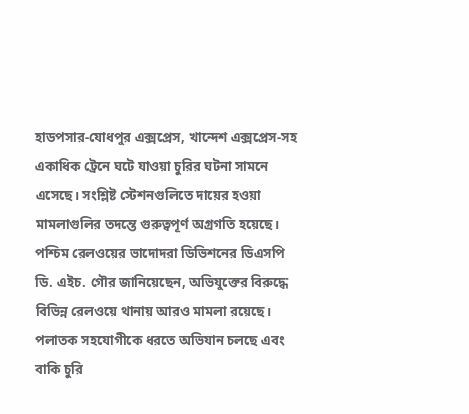হাডপসার-যোধপুর এক্সপ্রেস, খান্দেশ এক্সপ্রেস-সহ একাধিক ট্রেনে ঘটে যাওয়া চুরির ঘটনা সামনে এসেছে। সংশ্লিষ্ট স্টেশনগুলিতে দায়ের হওয়া মামলাগুলির তদন্তে গুরুত্বপূর্ণ অগ্রগতি হয়েছে।
পশ্চিম রেলওয়ের ভাদোদরা ডিভিশনের ডিএসপি ডি. এইচ. গৌর জানিয়েছেন, অভিযুক্তের বিরুদ্ধে বিভিন্ন রেলওয়ে থানায় আরও মামলা রয়েছে। পলাতক সহযোগীকে ধরতে অভিযান চলছে এবং বাকি চুরি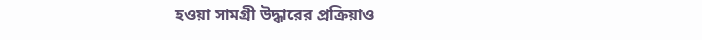হওয়া সামগ্রী উদ্ধারের প্রক্রিয়াও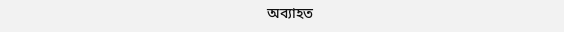অব্যাহত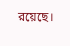রয়েছে।